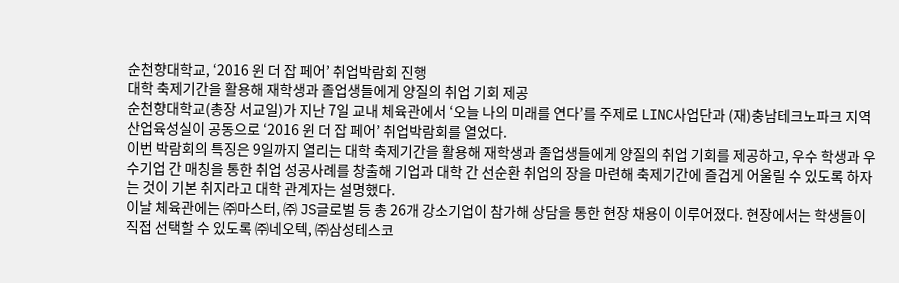순천향대학교, ‘2016 윈 더 잡 페어’ 취업박람회 진행
대학 축제기간을 활용해 재학생과 졸업생들에게 양질의 취업 기회 제공
순천향대학교(총장 서교일)가 지난 7일 교내 체육관에서 ‘오늘 나의 미래를 연다’를 주제로 LINC사업단과 (재)충남테크노파크 지역산업육성실이 공동으로 ‘2016 윈 더 잡 페어’ 취업박람회를 열었다.
이번 박람회의 특징은 9일까지 열리는 대학 축제기간을 활용해 재학생과 졸업생들에게 양질의 취업 기회를 제공하고, 우수 학생과 우수기업 간 매칭을 통한 취업 성공사례를 창출해 기업과 대학 간 선순환 취업의 장을 마련해 축제기간에 즐겁게 어울릴 수 있도록 하자는 것이 기본 취지라고 대학 관계자는 설명했다.
이날 체육관에는 ㈜마스터, ㈜ JS글로벌 등 총 26개 강소기업이 참가해 상담을 통한 현장 채용이 이루어졌다. 현장에서는 학생들이 직접 선택할 수 있도록 ㈜네오텍, ㈜삼성테스코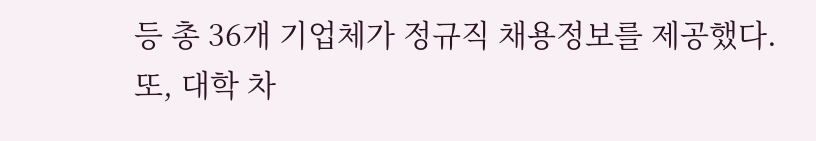등 총 36개 기업체가 정규직 채용정보를 제공했다.
또, 대학 차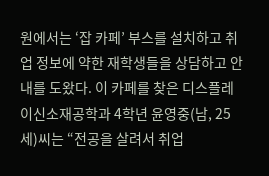원에서는 ‘잡 카페’ 부스를 설치하고 취업 정보에 약한 재학생들을 상담하고 안내를 도왔다. 이 카페를 찾은 디스플레이신소재공학과 4학년 윤영중(남, 25세)씨는 “전공을 살려서 취업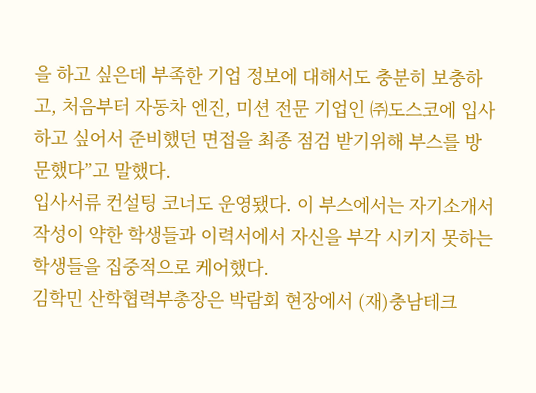을 하고 싶은데 부족한 기업 정보에 대해서도 충분히 보충하고, 처음부터 자동차 엔진, 미션 전문 기업인 ㈜도스코에 입사하고 싶어서 준비했던 면접을 최종 점검 받기위해 부스를 방문했다”고 말했다.
입사서류 컨설팅 코너도 운영됐다. 이 부스에서는 자기소개서 작성이 약한 학생들과 이력서에서 자신을 부각 시키지 못하는 학생들을 집중적으로 케어했다.
김학민 산학협력부총장은 박람회 현장에서 (재)충남테크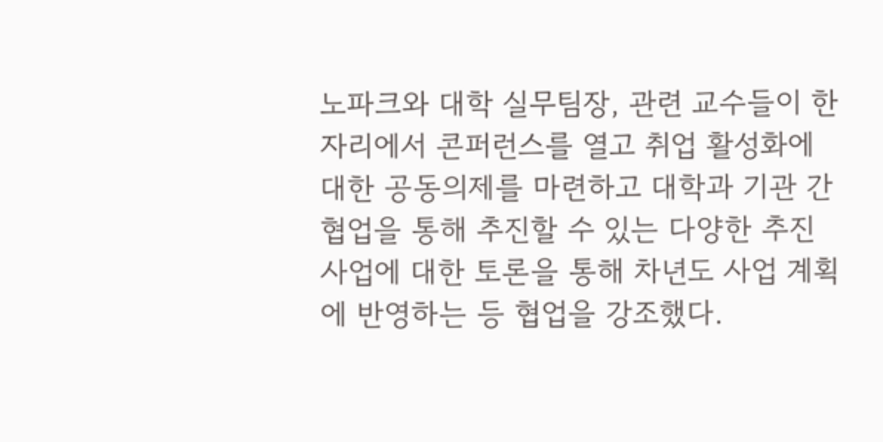노파크와 대학 실무팀장, 관련 교수들이 한 자리에서 콘퍼런스를 열고 취업 활성화에 대한 공동의제를 마련하고 대학과 기관 간 협업을 통해 추진할 수 있는 다양한 추진 사업에 대한 토론을 통해 차년도 사업 계획에 반영하는 등 협업을 강조했다.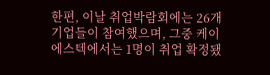한편, 이날 취업박람회에는 26개 기업들이 참여했으며, 그중 케이에스텍에서는 1명이 취업 확정됐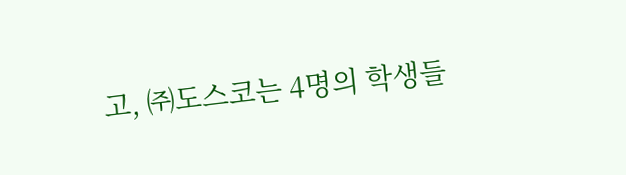고, ㈜도스코는 4명의 학생들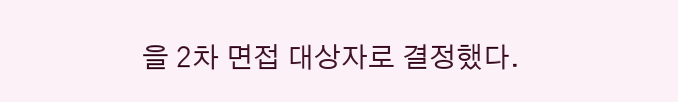을 2차 면접 대상자로 결정했다.